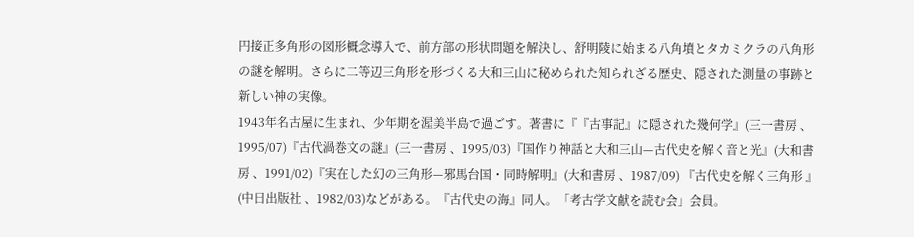円接正多角形の図形概念導入で、前方部の形状問題を解決し、舒明陵に始まる八角墳とタカミクラの八角形の謎を解明。さらに二等辺三角形を形づくる大和三山に秘められた知られざる歴史、隠された測量の事跡と新しい神の実像。
1943年名古屋に生まれ、少年期を渥美半島で過ごす。著書に『『古事記』に隠された幾何学』(三一書房 、1995/07)『古代渦巻文の謎』(三一書房 、1995/03)『国作り神話と大和三山—古代史を解く音と光』(大和書房 、1991/02)『実在した幻の三角形—邪馬台国・同時解明』(大和書房 、1987/09) 『古代史を解く三角形 』(中日出版社 、1982/03)などがある。『古代史の海』同人。「考古学文献を読む会」会員。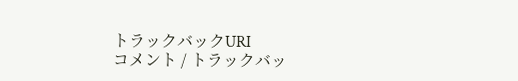トラックバックURI
コメント / トラックバッ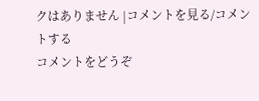クはありません |コメントを見る/コメントする
コメントをどうぞ